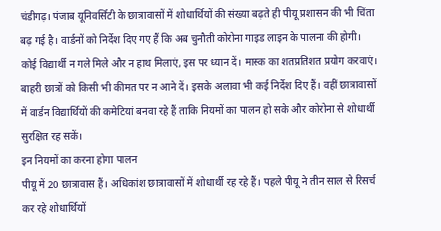चंडीगढ़। पंजाब यूनिवर्सिटी के छात्रावासों में शोधार्थियों की संख्या बढ़ते ही पीयू प्रशासन की भी चिंता बढ़ गई है। वार्डनों को निर्देश दिए गए हैं कि अब चुनौती कोरोना गाइड लाइन के पालना की होगी। कोई विद्यार्थी न गले मिले और न हाथ मिलाएं, इस पर ध्यान दें। मास्क का शतप्रतिशत प्रयोग करवाएं। बाहरी छात्रों को किसी भी कीमत पर न आने दें। इसके अलावा भी कई निर्देश दिए हैं। वहीं छात्रावासों में वार्डन विद्यार्थियों की कमेटियां बनवा रहे हैं ताकि नियमों का पालन हो सके और कोरोना से शोधार्थी सुरक्षित रह सकें।
इन नियमों का करना होगा पालन
पीयू में 20 छात्रावास हैं। अधिकांश छात्रावासों में शोधार्थी रह रहे हैं। पहले पीयू ने तीन साल से रिसर्च कर रहे शोधार्थियों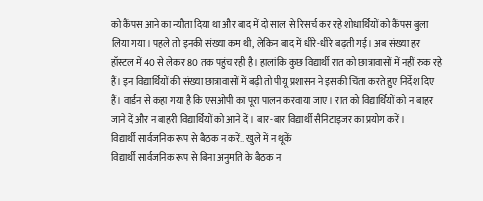को कैंपस आने का न्यौता दिया था और बाद में दो साल से रिसर्च कर रहे शोधार्थियों को कैंपस बुला लिया गया। पहले तो इनकी संख्या कम थी, लेकिन बाद में धीरे-धीरे बढ़ती गई। अब संख्या हर हॉस्टल में 40 से लेकर 80 तक पहुंच रही है। हालांकि कुछ विद्यार्थी रात को छात्रावासों में नहीं रुक रहे हैं। इन विद्यार्थियों की संख्या छात्रावासों में बढ़ी तो पीयू प्रशासन ने इसकी चिंता करते हुए निर्देश दिए हैं। वार्डन से कहा गया है कि एसओपी का पूरा पालन करवाया जाए। रात को विद्यार्थियों को न बाहर जाने दें और न बाहरी विद्यार्थियों को आने दें। बार-बार विद्यार्थी सैनिटाइजर का प्रयोग करें।
विद्यार्थी सार्वजनिक रूप से बैठक न करें.. खुले में न थूकें
विद्यार्थी सार्वजनिक रूप से बिना अनुमति के बैठक न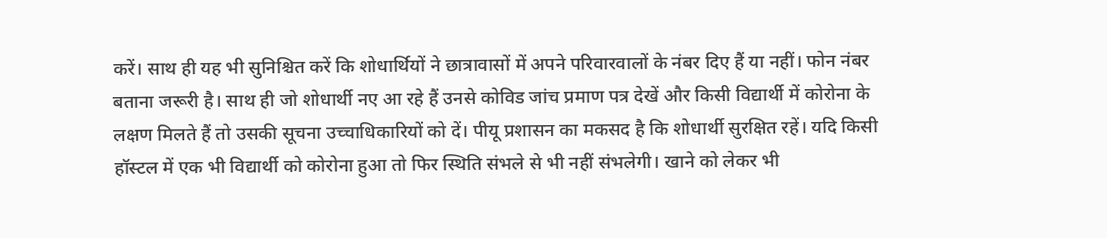करें। साथ ही यह भी सुनिश्चित करें कि शोधार्थियों ने छात्रावासों में अपने परिवारवालों के नंबर दिए हैं या नहीं। फोन नंबर बताना जरूरी है। साथ ही जो शोधार्थी नए आ रहे हैं उनसे कोविड जांच प्रमाण पत्र देखें और किसी विद्यार्थी में कोरोना के लक्षण मिलते हैं तो उसकी सूचना उच्चाधिकारियों को दें। पीयू प्रशासन का मकसद है कि शोधार्थी सुरक्षित रहें। यदि किसी हॉस्टल में एक भी विद्यार्थी को कोरोना हुआ तो फिर स्थिति संभले से भी नहीं संभलेगी। खाने को लेकर भी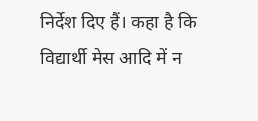निर्देश दिए हैं। कहा है कि विद्यार्थी मेस आदि में न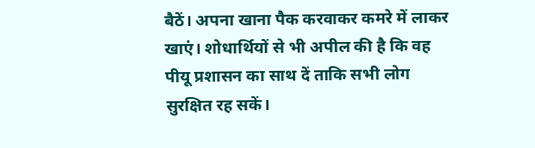बैठें। अपना खाना पैक करवाकर कमरे में लाकर खाएं। शोधार्थियों से भी अपील की है कि वह पीयू प्रशासन का साथ दें ताकि सभी लोग सुरक्षित रह सकें।